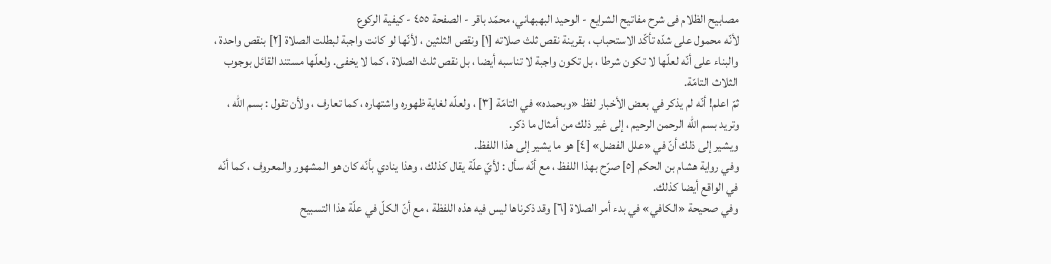مصابيح الظلام فی شرح مفاتیح الشرایع - الوحيد البهبهاني، محمّد باقر - الصفحة ٤٥٥ - كيفية الركوع
لأنّه محمول على شدّه تأكّد الاستحباب ، بقرينة نقص ثلث صلاته [١] ونقص الثلثين ، لأنّها لو كانت واجبة لبطلت الصلاة [٢] بنقص واحدة ، والبناء على أنّه لعلّها لا تكون شرطا ، بل تكون واجبة لا تناسبه أيضا ، بل نقص ثلث الصلاة ، كما لا يخفى. ولعلّها مستند القائل بوجوب الثلاث التامّة.
ثمّ اعلم! أنّه لم يذكر في بعض الأخبار لفظ «وبحمده» في التامّة [٣] ، ولعلّه لغاية ظهوره واشتهاره ، كما تعارف ، ولأن تقول : بسم الله ، وتريد بسم الله الرحمن الرحيم ، إلى غير ذلك من أمثال ما ذكر.
ويشير إلى ذلك أنّ في «علل الفضل» [٤] هو ما يشير إلى هذا اللفظ.
وفي رواية هشام بن الحكم [٥] صرّح بهذا اللفظ ، مع أنّه سأل : لأيّ علّة يقال كذلك ، وهذا ينادي بأنّه كان هو المشهور والمعروف ، كما أنّه في الواقع أيضا كذلك.
وفي صحيحة «الكافي» في بدء أمر الصلاة [٦] وقد ذكرناها ليس فيه هذه اللفظة ، مع أنّ الكلّ في علّة هذا التسبيح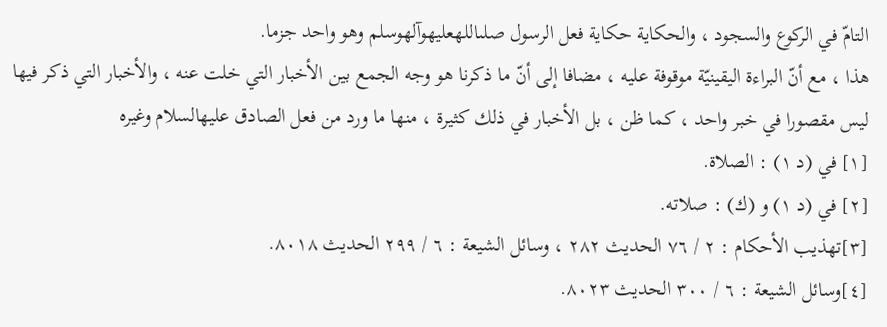التامّ في الركوع والسجود ، والحكاية حكاية فعل الرسول صلىاللهعليهوآلهوسلم وهو واحد جزما.
هذا ، مع أنّ البراءة اليقينيّة موقوفة عليه ، مضافا إلى أنّ ما ذكرنا هو وجه الجمع بين الأخبار التي خلت عنه ، والأخبار التي ذكر فيها ليس مقصورا في خبر واحد ، كما ظن ، بل الأخبار في ذلك كثيرة ، منها ما ورد من فعل الصادق عليهالسلام وغيره
[١] في (د ١) : الصلاة.
[٢] في (د ١) و (ك) : صلاته.
[٣]تهذيب الأحكام : ٢ / ٧٦ الحديث ٢٨٢ ، وسائل الشيعة : ٦ / ٢٩٩ الحديث ٨٠١٨.
[٤]وسائل الشيعة : ٦ / ٣٠٠ الحديث ٨٠٢٣.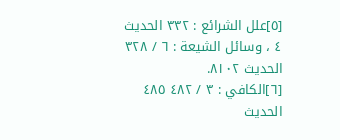[٥]علل الشرائع : ٣٣٢ الحديث ٤ ، وسائل الشيعة : ٦ / ٣٢٨ الحديث ٨١٠٢.
[٦]الكافي : ٣ / ٤٨٢ ٤٨٥ الحديث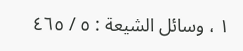١ ، وسائل الشيعة : ٥ / ٤٦٥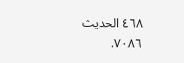٤٦٨ الحديث ٧٠٨٦.